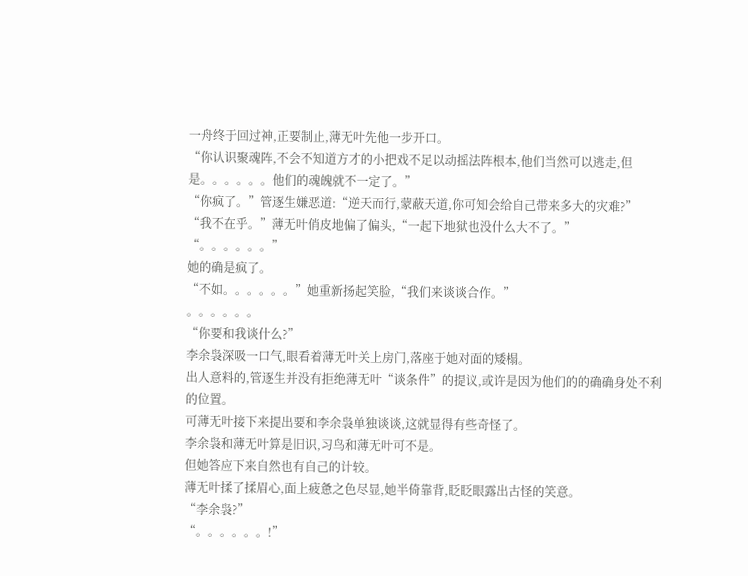一舟终于回过神,正要制止,薄无叶先他一步开口。
“你认识聚魂阵,不会不知道方才的小把戏不足以动摇法阵根本,他们当然可以逃走,但是。。。。。。他们的魂魄就不一定了。”
“你疯了。”管逐生嫌恶道:“逆天而行,蒙蔽天道,你可知会给自己带来多大的灾难?”
“我不在乎。”薄无叶俏皮地偏了偏头,“一起下地狱也没什么大不了。”
“。。。。。。”
她的确是疯了。
“不如。。。。。。”她重新扬起笑脸,“我们来谈谈合作。”
。。。。。。
“你要和我谈什么?”
李余袅深吸一口气,眼看着薄无叶关上房门,落座于她对面的矮榻。
出人意料的,管逐生并没有拒绝薄无叶“谈条件”的提议,或许是因为他们的的确确身处不利的位置。
可薄无叶接下来提出要和李余袅单独谈谈,这就显得有些奇怪了。
李余袅和薄无叶算是旧识,习鸟和薄无叶可不是。
但她答应下来自然也有自己的计较。
薄无叶揉了揉眉心,面上疲惫之色尽显,她半倚靠背,眨眨眼露出古怪的笑意。
“李余袅?”
“。。。。。。!”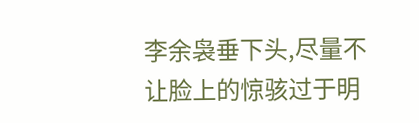李余袅垂下头,尽量不让脸上的惊骇过于明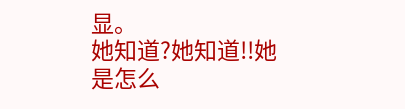显。
她知道?她知道!!她是怎么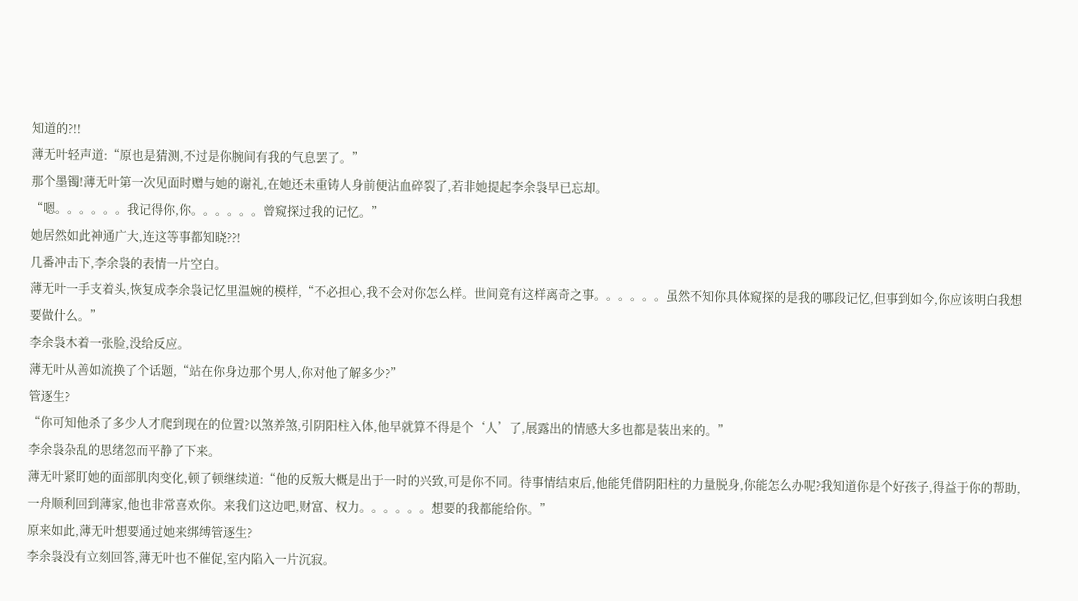知道的?!!
薄无叶轻声道:“原也是猜测,不过是你腕间有我的气息罢了。”
那个墨镯!薄无叶第一次见面时赠与她的谢礼,在她还未重铸人身前便沾血碎裂了,若非她提起李余袅早已忘却。
“嗯。。。。。。我记得你,你。。。。。。曾窥探过我的记忆。”
她居然如此神通广大,连这等事都知晓??!
几番冲击下,李余袅的表情一片空白。
薄无叶一手支着头,恢复成李余袅记忆里温婉的模样,“不必担心,我不会对你怎么样。世间竟有这样离奇之事。。。。。。虽然不知你具体窥探的是我的哪段记忆,但事到如今,你应该明白我想要做什么。”
李余袅木着一张脸,没给反应。
薄无叶从善如流换了个话题,“站在你身边那个男人,你对他了解多少?”
管逐生?
“你可知他杀了多少人才爬到现在的位置?以煞养煞,引阴阳柱入体,他早就算不得是个‘人’了,展露出的情感大多也都是装出来的。”
李余袅杂乱的思绪忽而平静了下来。
薄无叶紧盯她的面部肌肉变化,顿了顿继续道:“他的反叛大概是出于一时的兴致,可是你不同。待事情结束后,他能凭借阴阳柱的力量脱身,你能怎么办呢?我知道你是个好孩子,得益于你的帮助,一舟顺利回到薄家,他也非常喜欢你。来我们这边吧,财富、权力。。。。。。想要的我都能给你。”
原来如此,薄无叶想要通过她来绑缚管逐生?
李余袅没有立刻回答,薄无叶也不催促,室内陷入一片沉寂。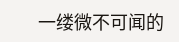一缕微不可闻的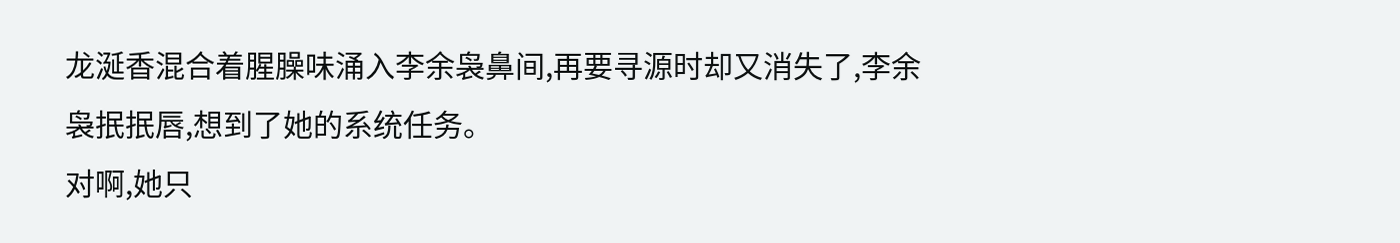龙涎香混合着腥臊味涌入李余袅鼻间,再要寻源时却又消失了,李余袅抿抿唇,想到了她的系统任务。
对啊,她只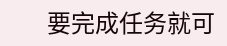要完成任务就可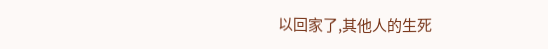以回家了,其他人的生死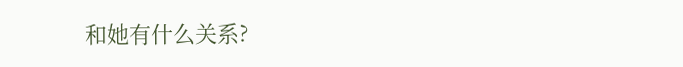和她有什么关系?